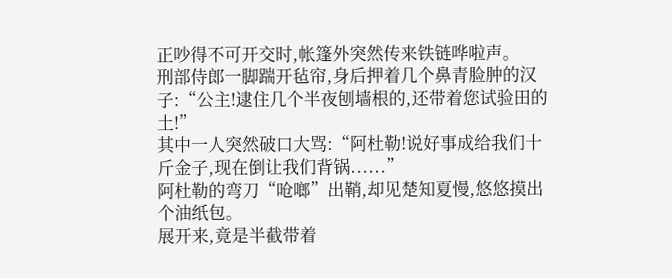正吵得不可开交时,帐篷外突然传来铁链哗啦声。
刑部侍郎一脚踹开毡帘,身后押着几个鼻青脸肿的汉子:“公主!逮住几个半夜刨墙根的,还带着您试验田的土!”
其中一人突然破口大骂:“阿杜勒!说好事成给我们十斤金子,现在倒让我们背锅......”
阿杜勒的弯刀“呛啷”出鞘,却见楚知夏慢,悠悠摸出个油纸包。
展开来,竟是半截带着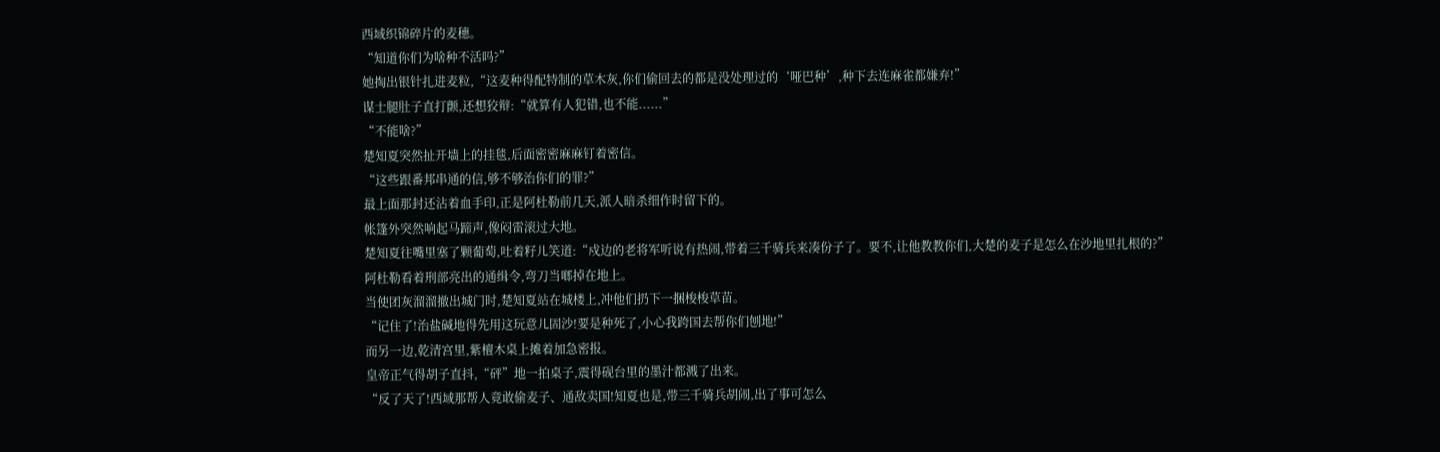西域织锦碎片的麦穗。
“知道你们为啥种不活吗?”
她掏出银针扎进麦粒,“这麦种得配特制的草木灰,你们偷回去的都是没处理过的‘哑巴种’,种下去连麻雀都嫌弃!”
谋士腿肚子直打颤,还想狡辩:“就算有人犯错,也不能......”
“不能啥?”
楚知夏突然扯开墙上的挂毯,后面密密麻麻钉着密信。
“这些跟番邦串通的信,够不够治你们的罪?”
最上面那封还沾着血手印,正是阿杜勒前几天,派人暗杀细作时留下的。
帐篷外突然响起马蹄声,像闷雷滚过大地。
楚知夏往嘴里塞了颗葡萄,吐着籽儿笑道:“戍边的老将军听说有热闹,带着三千骑兵来凑份子了。要不,让他教教你们,大楚的麦子是怎么在沙地里扎根的?”
阿杜勒看着刑部亮出的通缉令,弯刀当啷掉在地上。
当使团灰溜溜撤出城门时,楚知夏站在城楼上,冲他们扔下一捆梭梭草苗。
“记住了!治盐碱地得先用这玩意儿固沙!要是种死了,小心我跨国去帮你们刨地!”
而另一边,乾清宫里,紫檀木桌上摊着加急密报。
皇帝正气得胡子直抖,“砰”地一拍桌子,震得砚台里的墨汁都溅了出来。
“反了天了!西域那帮人竟敢偷麦子、通敌卖国!知夏也是,带三千骑兵胡闹,出了事可怎么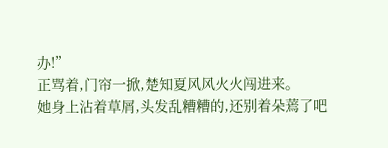办!”
正骂着,门帘一掀,楚知夏风风火火闯进来。
她身上沾着草屑,头发乱糟糟的,还别着朵蔫了吧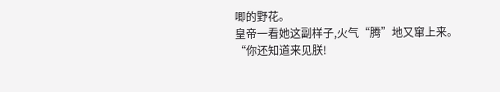唧的野花。
皇帝一看她这副样子,火气“腾”地又窜上来。
“你还知道来见朕!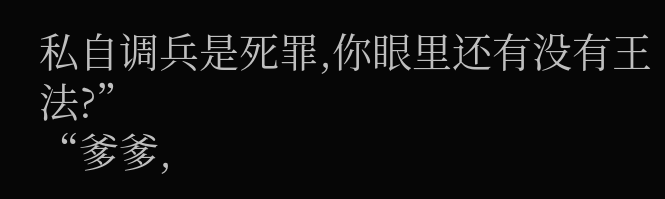私自调兵是死罪,你眼里还有没有王法?”
“爹爹,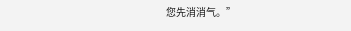您先消消气。”